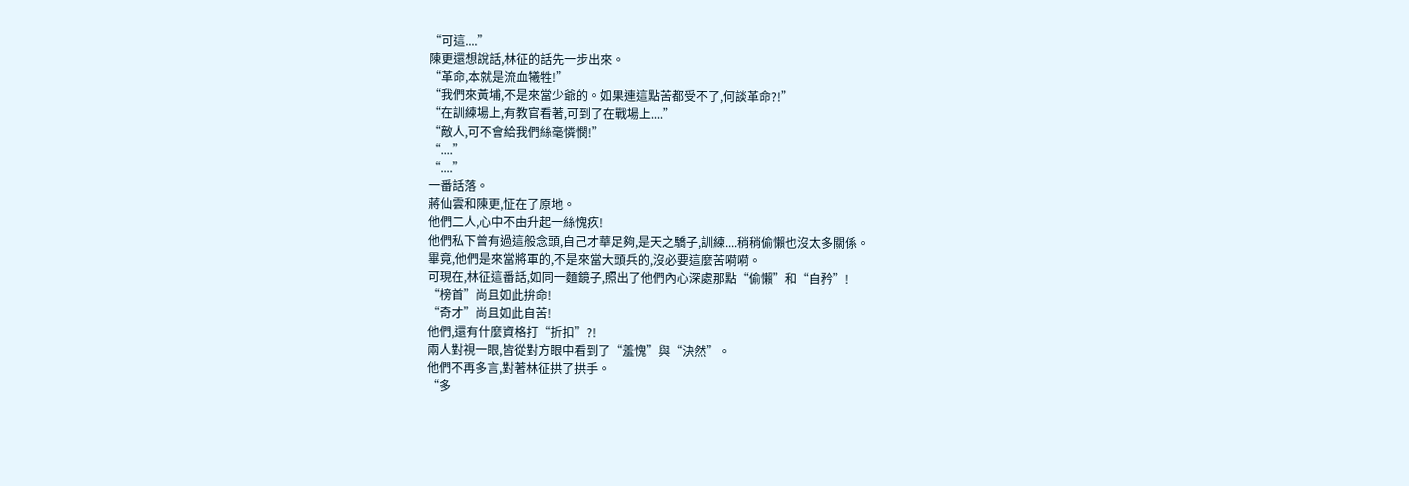“可這....”
陳更還想說話,林征的話先一步出來。
“革命,本就是流血犧牲!”
“我們來黃埔,不是來當少爺的。如果連這點苦都受不了,何談革命?!”
“在訓練場上,有教官看著,可到了在戰場上....”
“敵人,可不會給我們絲毫憐憫!”
“....”
“....”
一番話落。
蔣仙雲和陳更,怔在了原地。
他們二人,心中不由升起一絲愧疚!
他們私下曾有過這般念頭,自己才華足夠,是天之驕子,訓練....稍稍偷懶也沒太多關係。
畢竟,他們是來當將軍的,不是來當大頭兵的,沒必要這麼苦嗬嗬。
可現在,林征這番話,如同一麵鏡子,照出了他們內心深處那點“偷懶”和“自矜”!
“榜首”尚且如此拚命!
“奇才”尚且如此自苦!
他們,還有什麼資格打“折扣”?!
兩人對視一眼,皆從對方眼中看到了“羞愧”與“決然”。
他們不再多言,對著林征拱了拱手。
“多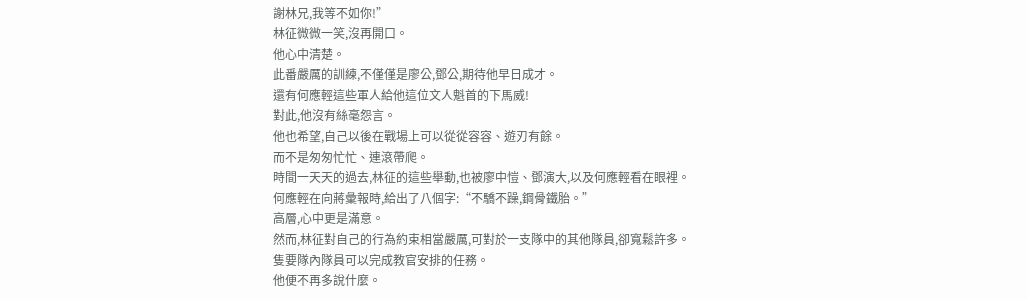謝林兄,我等不如你!”
林征微微一笑,沒再開口。
他心中清楚。
此番嚴厲的訓練,不僅僅是廖公,鄧公,期待他早日成才。
還有何應輕這些軍人給他這位文人魁首的下馬威!
對此,他沒有絲毫怨言。
他也希望,自己以後在戰場上可以從從容容、遊刃有餘。
而不是匆匆忙忙、連滾帶爬。
時間一天天的過去,林征的這些舉動,也被廖中愷、鄧演大,以及何應輕看在眼裡。
何應輕在向蔣彙報時,給出了八個字:“不驕不躁,鋼骨鐵胎。”
高層,心中更是滿意。
然而,林征對自己的行為約束相當嚴厲,可對於一支隊中的其他隊員,卻寬鬆許多。
隻要隊內隊員可以完成教官安排的任務。
他便不再多說什麼。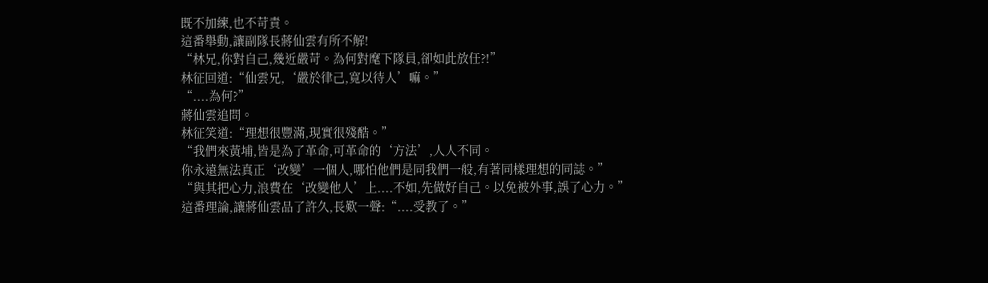既不加練,也不苛責。
這番舉動,讓副隊長蔣仙雲有所不解!
“林兄,你對自己,幾近嚴苛。為何對麾下隊員,卻如此放任?!”
林征回道:“仙雲兄,‘嚴於律己,寬以待人’嘛。”
“....為何?”
蔣仙雲追問。
林征笑道:“理想很豐滿,現實很殘酷。”
“我們來黃埔,皆是為了革命,可革命的‘方法’,人人不同。
你永遠無法真正‘改變’一個人,哪怕他們是同我們一般,有著同樣理想的同誌。”
“與其把心力,浪費在‘改變他人’上....不如,先做好自己。以免被外事,誤了心力。”
這番理論,讓蔣仙雲品了許久,長歎一聲:“....受教了。”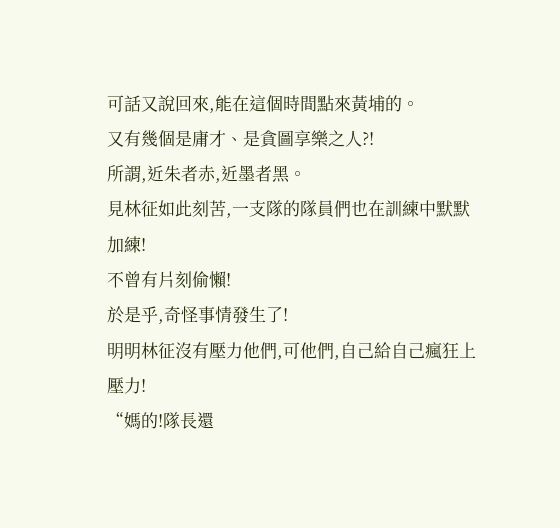可話又說回來,能在這個時間點來黃埔的。
又有幾個是庸才、是貪圖享樂之人?!
所謂,近朱者赤,近墨者黑。
見林征如此刻苦,一支隊的隊員們也在訓練中默默加練!
不曾有片刻偷懶!
於是乎,奇怪事情發生了!
明明林征沒有壓力他們,可他們,自己給自己瘋狂上壓力!
“媽的!隊長還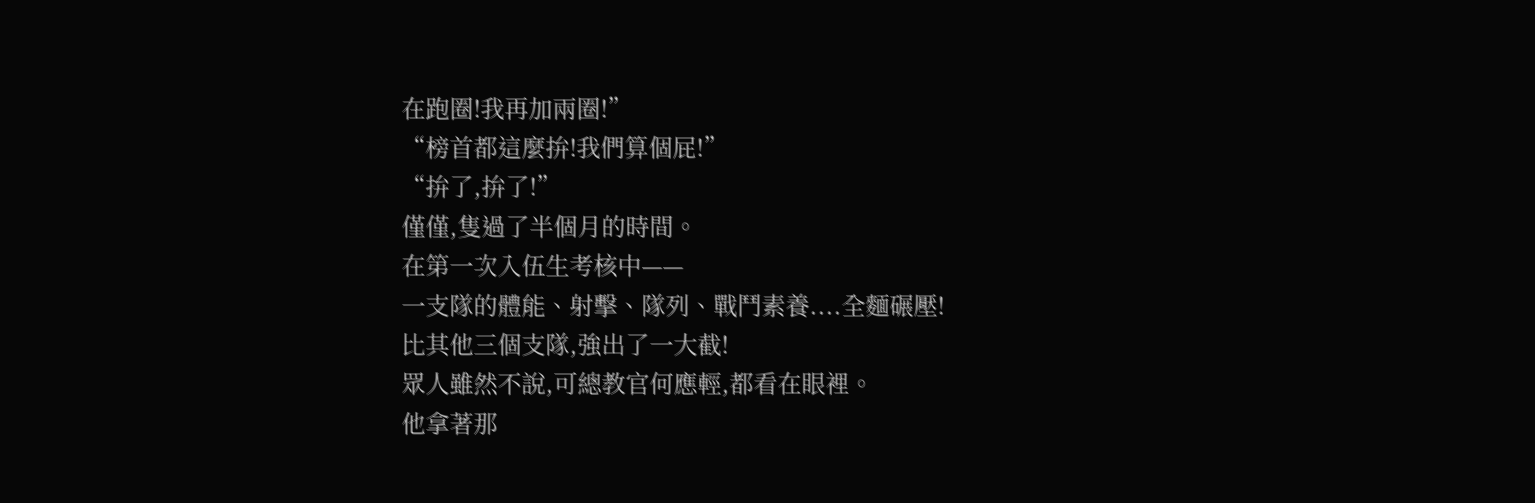在跑圈!我再加兩圈!”
“榜首都這麼拚!我們算個屁!”
“拚了,拚了!”
僅僅,隻過了半個月的時間。
在第一次入伍生考核中——
一支隊的體能、射擊、隊列、戰鬥素養....全麵碾壓!
比其他三個支隊,強出了一大截!
眾人雖然不說,可總教官何應輕,都看在眼裡。
他拿著那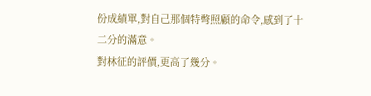份成績單,對自己那個特彆照顧的命令,感到了十二分的滿意。
對林征的評價,更高了幾分。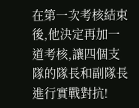在第一次考核結束後,他決定再加一道考核,讓四個支隊的隊長和副隊長進行實戰對抗!